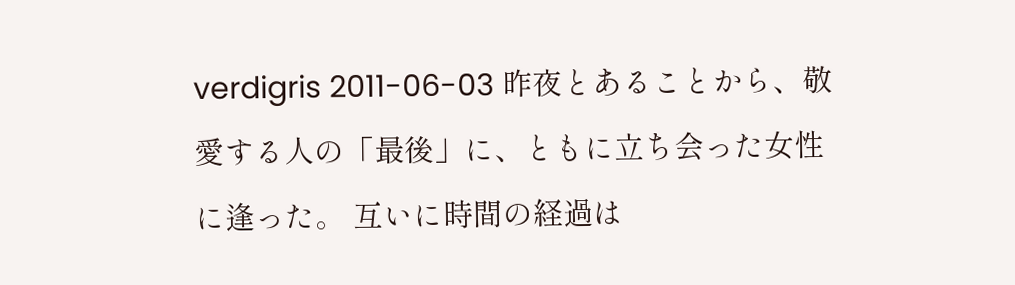verdigris 2011-06-03 昨夜とあることから、敬愛する人の「最後」に、ともに立ち会った女性に逢った。 互いに時間の経過は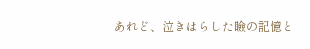あれど、泣きはらした瞼の記憶と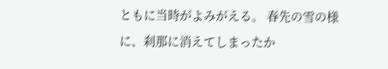ともに当時がよみがえる。 春先の雪の様に、刹那に消えてしまったか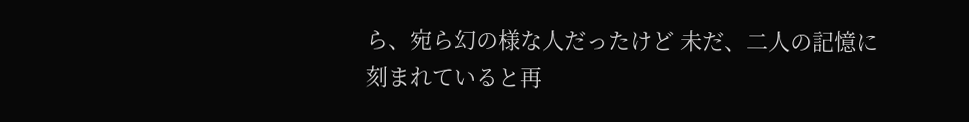ら、宛ら幻の様な人だったけど 未だ、二人の記憶に刻まれていると再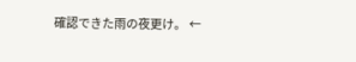確認できた雨の夜更け。 ←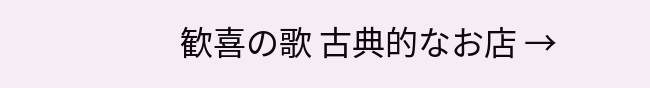歓喜の歌 古典的なお店 →